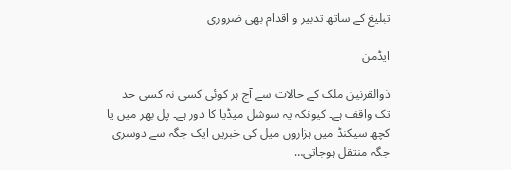تبلیغ کے ساتھ تدبیر و اقدام بھی ضروری

ایڈمن

ذوالقرنین ملک کے حالات سے آج ہر کوئی کسی نہ کسی حد تک واقف ہے۔ کیونکہ یہ سوشل میڈیا کا دور ہے۔ پل بھر میں یا کچھ سیکنڈ میں ہزاروں میل کی خبریں ایک جگہ سے دوسری جگہ منتقل ہوجاتی…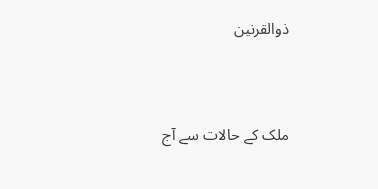ذوالقرنین


ملک کے حالات سے آج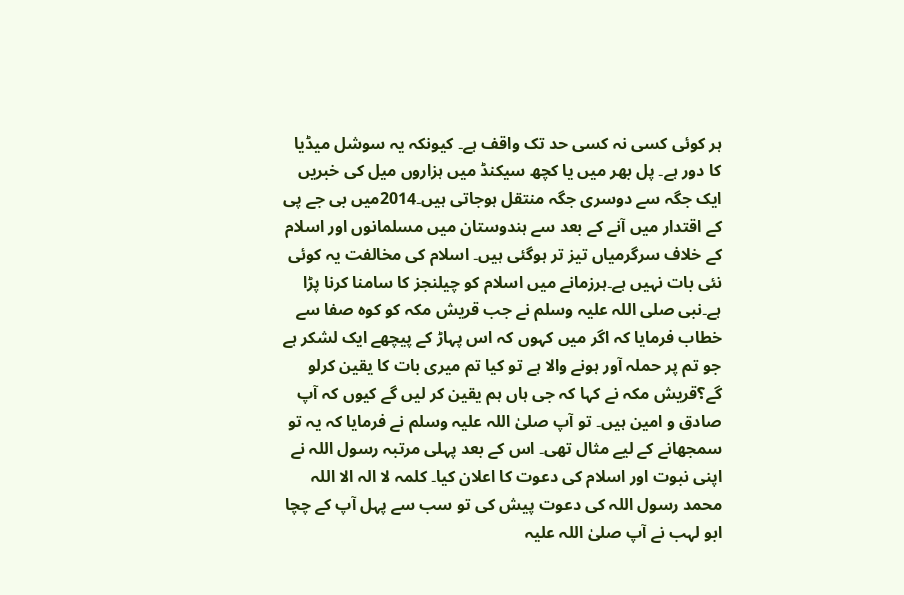ہر کوئی کسی نہ کسی حد تک واقف ہے۔ کیونکہ یہ سوشل میڈیا کا دور ہے۔ پل بھر میں یا کچھ سیکنڈ میں ہزاروں میل کی خبریں ایک جگہ سے دوسری جگہ منتقل ہوجاتی ہیں۔2014میں بی جے پی کے اقتدار میں آنے کے بعد سے ہندوستان میں مسلمانوں اور اسلام کے خلاف سرگرمیاں تیز تر ہوگئی ہیں۔ اسلام کی مخالفت یہ کوئی نئی بات نہیں ہے۔ہرزمانے میں اسلام کو چیلنجز کا سامنا کرنا پڑا ہے۔نبی صلی اللہ علیہ وسلم نے جب قریش مکہ کو کوہ صفا سے خطاب فرمایا کہ اگر میں کہوں کہ اس پہاڑ کے پیچھے ایک لشکر ہے جو تم پر حملہ آور ہونے والا ہے تو کیا تم میری بات کا یقین کرلو گے؟قریش مکہ نے کہا کہ جی ہاں ہم یقین کر لیں گے کیوں کہ آپ صادق و امین ہیں۔ تو آپ صلیٰ اللہ علیہ وسلم نے فرمایا کہ یہ تو سمجھانے کے لیے مثال تھی۔ اس کے بعد پہلی مرتبہ رسول اللہ نے اپنی نبوت اور اسلام کی دعوت کا اعلان کیا۔ کلمہ لا الہ الا اللہ محمد رسول اللہ کی دعوت پیش کی تو سب سے پہل آپ کے چچا ابو لہب نے آپ صلیٰ اللہ علیہ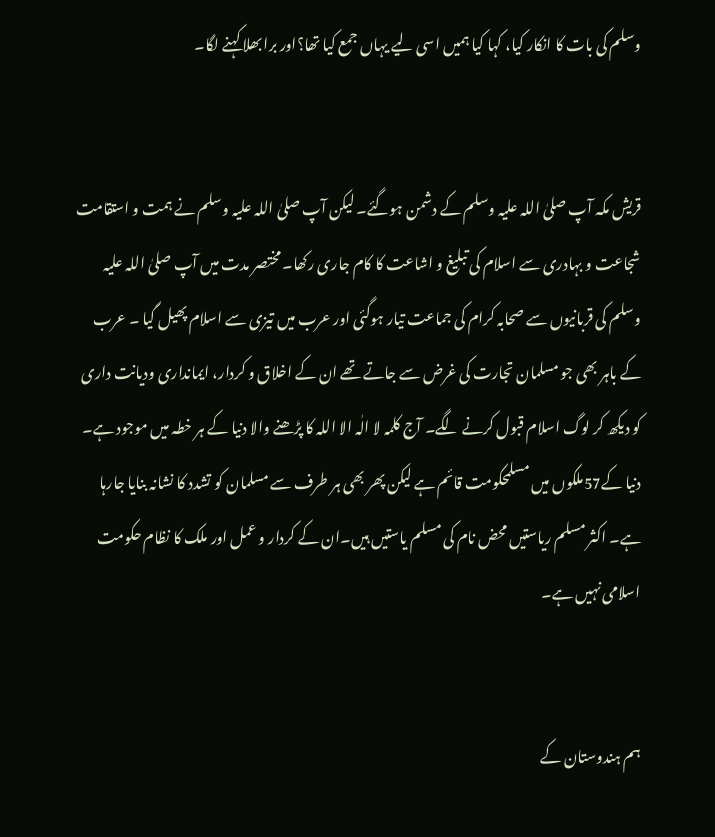وسلم کی بات کا انکار کیا، کہا کیا ہمیں اسی لیے یہاں جمع کیا تھا؟اور برا بھلا کہنے لگا۔


قریش مکہ آپ صلیٰ اللہ علیہ وسلم کے دشمن ہوگئے۔ لیکن آپ صلیٰ اللہ علیہ وسلم نے ہمت و استقامت شجاعت و بہادری سے اسلام کی تبلیغ و اشاعت کا کام جاری رکھا۔ مختصر مدت میں آپ صلیٰ اللہ علیہ وسلم کی قربانیوں سے صحابہ کرام کی جماعت تیار ہوگئی اور عرب میں تیزی سے اسلام پھیل گیا ۔ عرب کے باہر بھی جو مسلمان تجارت کی غرض سے جاتے تھے ان کے اخلاق و کردار، ایمانداری ودیانت داری کو دیکھ کر لوگ اسلام قبول کرنے لگے۔ آج کلمہ لا الٰہ الا اللہ کا پڑھنے والا دنیا کے ہر خطہ میں موجود ہے۔ دنیا کے57ملکوں میں مسلمحکومت قائم ہے لیکن پھر بھی ہر طرف سے مسلمان کو تشدد کا نشانہ بنایا جارہا ہے۔ اکثر مسلم ریاستیں محض نام کی مسلم یاستیں ہیں۔ان کے کردار و عمل اور ملک کا نظام حکومت اسلامی نہیں ہے۔


ہم ہندوستان کے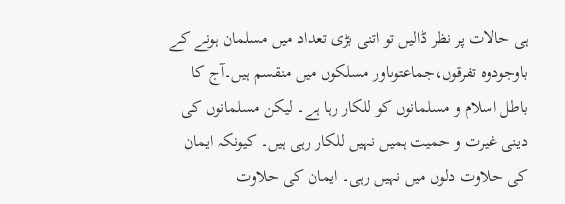ہی حالات پر نظر ڈالیں تو اتنی بڑی تعداد میں مسلمان ہونے کے باوجودوہ تفرقوں،جماعتوںاور مسلکوں میں منقسم ہیں۔آج کا باطل اسلام و مسلمانوں کو للکار رہا ہے۔ لیکن مسلمانوں کی دینی غیرت و حمیت ہمیں نہیں للکار رہی ہیں۔ کیونکہ ایمان کی حلاوت دلوں میں نہیں رہی۔ ایمان کی حلاوت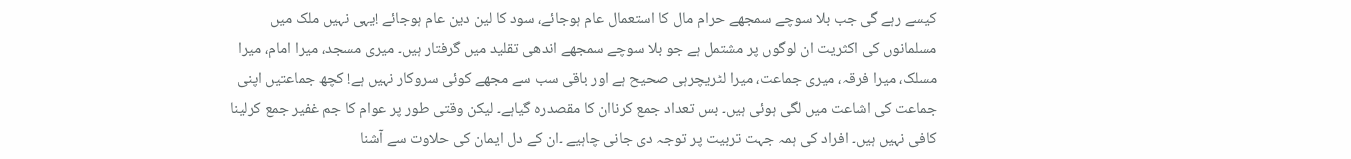کیسے رہے گی جب بلا سوچے سمجھے حرام مال کا استعمال عام ہوجائے، سود کا لین دین عام ہوجائے !یہی نہیں ملک میں مسلمانوں کی اکثریت ان لوگوں پر مشتمل ہے جو بلا سوچے سمجھے اندھی تقلید میں گرفتار ہیں۔ میری مسجد، میرا امام، میرا مسلک، میرا فرقہ، میری جماعت، میرا لٹریچرہی صحیح ہے اور باقی سب سے مجھے کوئی سروکار نہیں ہے! کچھ جماعتیں اپنی جماعت کی اشاعت میں لگی ہوئی ہیں۔ بس تعداد جمع کرناان کا مقصدرہ گیاہے۔ لیکن وقتی طور پر عوام کا جم غفیر جمع کرلینا کافی نہیں ہیں۔ افراد کی ہمہ جہت تربیت پر توجہ دی جانی چاہیے ۔ان کے دل ایمان کی حلاوت سے آشنا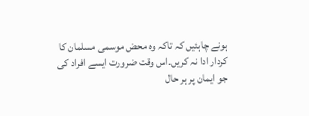ہونے چاہئیں کہ تاکہ وہ محض موسمی مسلمان کا کردار ادا نہ کریں۔اس وقت ضرورت ایسے افراد کی جو ایمان پر ہر حال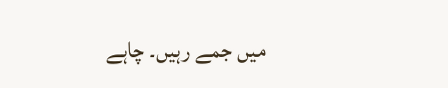میں جمے رہیں۔ چاہے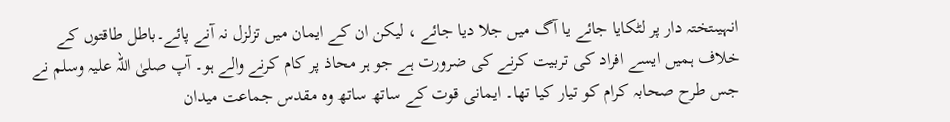انہیںتختہ دار پر لٹکایا جائے یا آگ میں جلا دیا جائے ، لیکن ان کے ایمان میں تزلزل نہ آنے پائے۔باطل طاقتوں کے خلاف ہمیں ایسے افراد کی تربیت کرنے کی ضرورت ہے جو ہر محاذ پر کام کرنے والے ہو۔ آپ صلیٰ اللہ علیہ وسلم نے جس طرح صحابہ کرام کو تیار کیا تھا۔ ایمانی قوت کے ساتھ ساتھ وہ مقدس جماعت میدان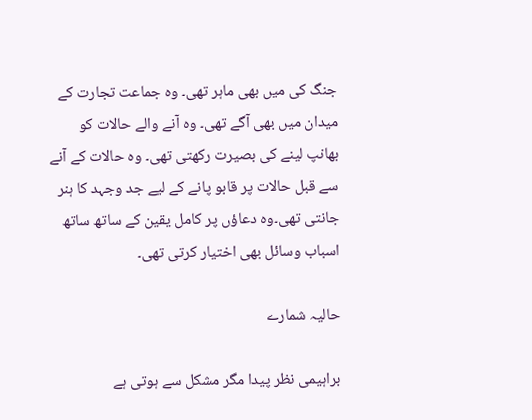جنگ کی میں بھی ماہر تھی۔ وہ جماعت تجارت کے میدان میں بھی آگے تھی۔ وہ آنے والے حالات کو بھانپ لینے کی بصیرت رکھتی تھی۔ وہ حالات کے آنے سے قبل حالات پر قابو پانے کے لیے جد وجہد کا ہنر جانتی تھی۔وہ دعاؤں پر کامل یقین کے ساتھ ساتھ اسباب وسائل بھی اختیار کرتی تھی۔

حالیہ شمارے

براہیمی نظر پیدا مگر مشکل سے ہوتی ہے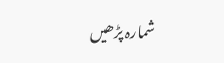شمارہ پڑھیں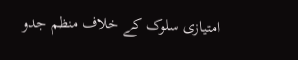امتیازی سلوک کے خلاف منظم جدو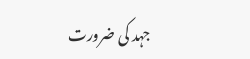جہد کی ضرورت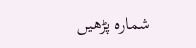شمارہ پڑھیں